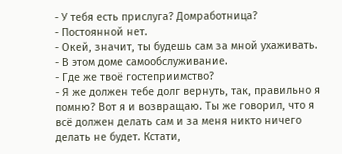- У тебя есть прислуга? Домработница?
- Постоянной нет.
- Окей, значит, ты будешь сам за мной ухаживать.
- В этом доме самообслуживание.
- Где же твоё гостеприимство?
- Я же должен тебе долг вернуть, так, правильно я помню? Вот я и возвращаю. Ты же говорил, что я всё должен делать сам и за меня никто ничего делать не будет. Кстати,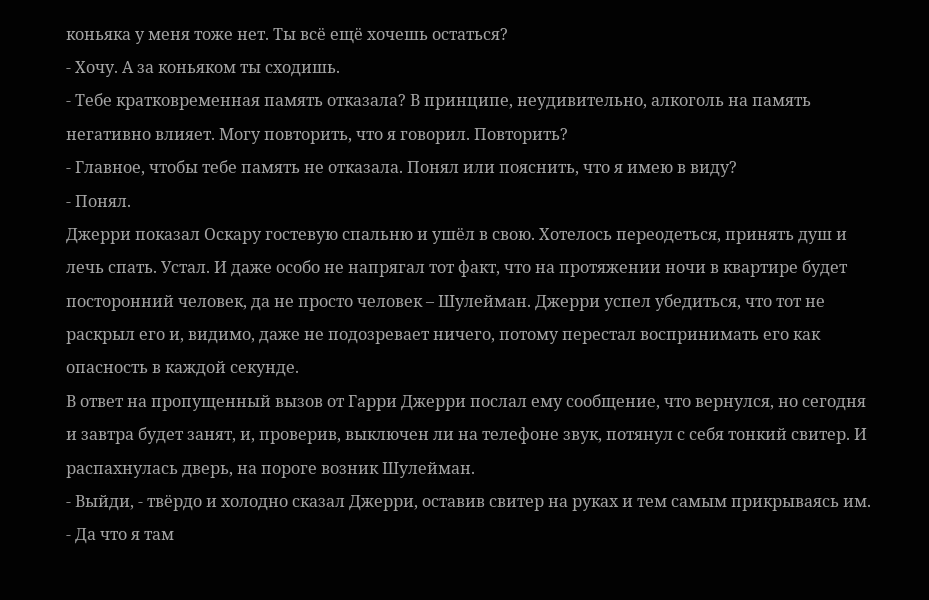коньяка у меня тоже нет. Ты всё ещё хочешь остаться?
- Хочу. А за коньяком ты сходишь.
- Тебе кратковременная память отказала? В принципе, неудивительно, алкоголь на память негативно влияет. Могу повторить, что я говорил. Повторить?
- Главное, чтобы тебе память не отказала. Понял или пояснить, что я имею в виду?
- Понял.
Джерри показал Оскару гостевую спальню и ушёл в свою. Хотелось переодеться, принять душ и лечь спать. Устал. И даже особо не напрягал тот факт, что на протяжении ночи в квартире будет посторонний человек, да не просто человек – Шулейман. Джерри успел убедиться, что тот не раскрыл его и, видимо, даже не подозревает ничего, потому перестал воспринимать его как опасность в каждой секунде.
В ответ на пропущенный вызов от Гарри Джерри послал ему сообщение, что вернулся, но сегодня и завтра будет занят, и, проверив, выключен ли на телефоне звук, потянул с себя тонкий свитер. И распахнулась дверь, на пороге возник Шулейман.
- Выйди, - твёрдо и холодно сказал Джерри, оставив свитер на руках и тем самым прикрываясь им.
- Да что я там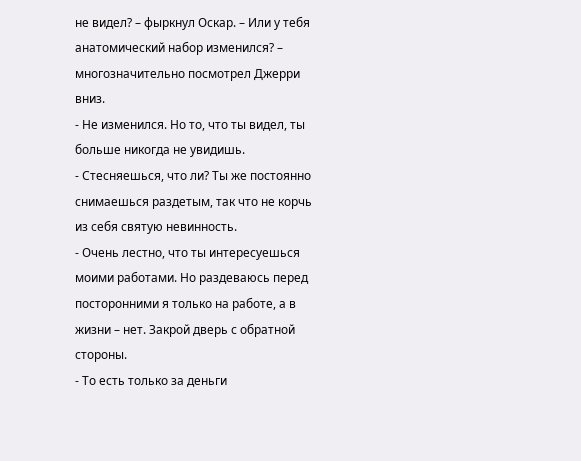не видел? – фыркнул Оскар. – Или у тебя анатомический набор изменился? – многозначительно посмотрел Джерри вниз.
- Не изменился. Но то, что ты видел, ты больше никогда не увидишь.
- Стесняешься, что ли? Ты же постоянно снимаешься раздетым, так что не корчь из себя святую невинность.
- Очень лестно, что ты интересуешься моими работами. Но раздеваюсь перед посторонними я только на работе, а в жизни – нет. Закрой дверь с обратной стороны.
- То есть только за деньги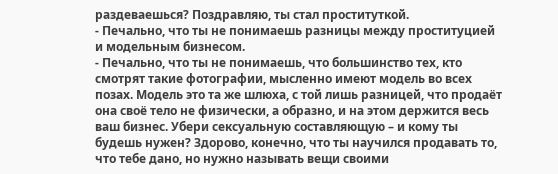раздеваешься? Поздравляю, ты стал проституткой.
- Печально, что ты не понимаешь разницы между проституцией и модельным бизнесом.
- Печально, что ты не понимаешь, что большинство тех, кто смотрят такие фотографии, мысленно имеют модель во всех позах. Модель это та же шлюха, с той лишь разницей, что продаёт она своё тело не физически, а образно, и на этом держится весь ваш бизнес. Убери сексуальную составляющую – и кому ты будешь нужен? Здорово, конечно, что ты научился продавать то, что тебе дано, но нужно называть вещи своими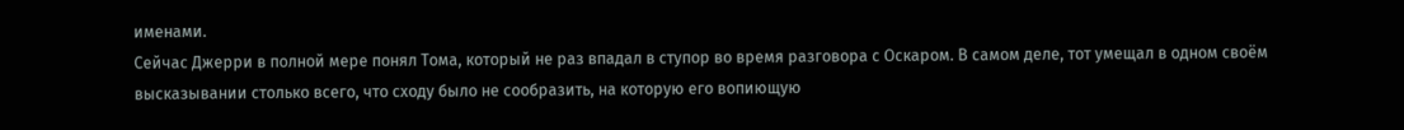именами.
Сейчас Джерри в полной мере понял Тома, который не раз впадал в ступор во время разговора с Оскаром. В самом деле, тот умещал в одном своём высказывании столько всего, что сходу было не сообразить, на которую его вопиющую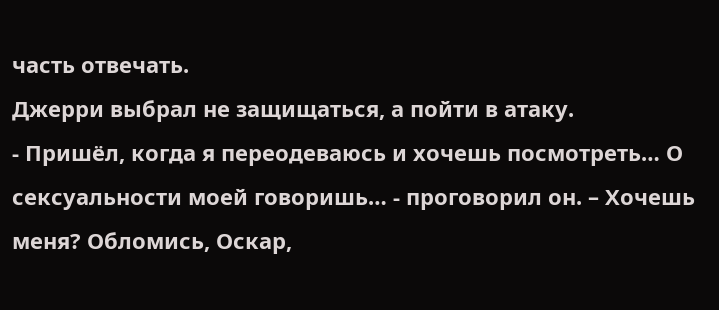часть отвечать.
Джерри выбрал не защищаться, а пойти в атаку.
- Пришёл, когда я переодеваюсь и хочешь посмотреть… О сексуальности моей говоришь… - проговорил он. – Хочешь меня? Обломись, Оскар,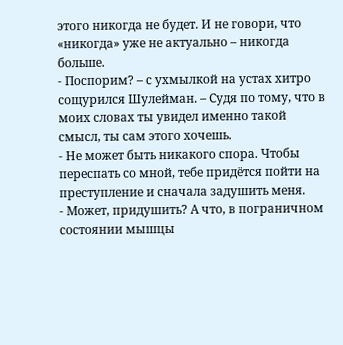этого никогда не будет. И не говори, что «никогда» уже не актуально – никогда больше.
- Поспорим? – с ухмылкой на устах хитро сощурился Шулейман. – Судя по тому, что в моих словах ты увидел именно такой смысл, ты сам этого хочешь.
- Не может быть никакого спора. Чтобы переспать со мной, тебе придётся пойти на преступление и сначала задушить меня.
- Может, придушить? А что, в пограничном состоянии мышцы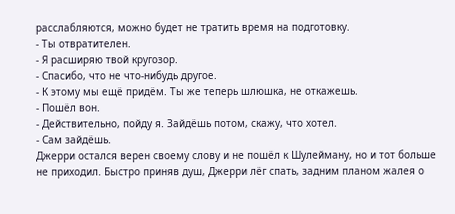расслабляются, можно будет не тратить время на подготовку.
- Ты отвратителен.
- Я расширяю твой кругозор.
- Спасибо, что не что-нибудь другое.
- К этому мы ещё придём. Ты же теперь шлюшка, не откажешь.
- Пошёл вон.
- Действительно, пойду я. Зайдёшь потом, скажу, что хотел.
- Сам зайдёшь.
Джерри остался верен своему слову и не пошёл к Шулейману, но и тот больше не приходил. Быстро приняв душ, Джерри лёг спать, задним планом жалея о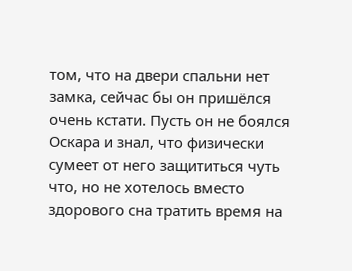том, что на двери спальни нет замка, сейчас бы он пришёлся очень кстати. Пусть он не боялся Оскара и знал, что физически сумеет от него защититься чуть что, но не хотелось вместо здорового сна тратить время на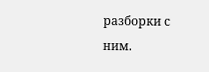разборки с ним.